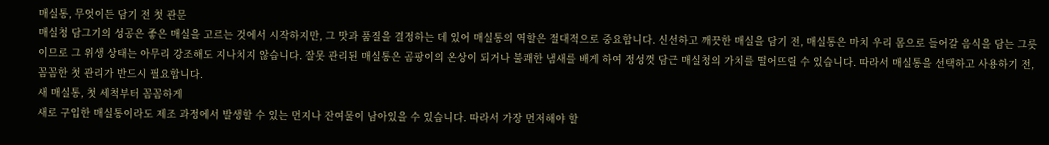매실통, 무엇이든 담기 전 첫 관문
매실청 담그기의 성공은 좋은 매실을 고르는 것에서 시작하지만, 그 맛과 품질을 결정하는 데 있어 매실통의 역할은 절대적으로 중요합니다. 신선하고 깨끗한 매실을 담기 전, 매실통은 마치 우리 몸으로 들어갈 음식을 담는 그릇이므로 그 위생 상태는 아무리 강조해도 지나치지 않습니다. 잘못 관리된 매실통은 곰팡이의 온상이 되거나 불쾌한 냄새를 배게 하여 정성껏 담근 매실청의 가치를 떨어뜨릴 수 있습니다. 따라서 매실통을 선택하고 사용하기 전, 꼼꼼한 첫 관리가 반드시 필요합니다.
새 매실통, 첫 세척부터 꼼꼼하게
새로 구입한 매실통이라도 제조 과정에서 발생할 수 있는 먼지나 잔여물이 남아있을 수 있습니다. 따라서 가장 먼저해야 할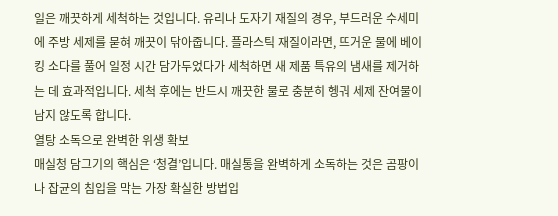일은 깨끗하게 세척하는 것입니다. 유리나 도자기 재질의 경우, 부드러운 수세미에 주방 세제를 묻혀 깨끗이 닦아줍니다. 플라스틱 재질이라면, 뜨거운 물에 베이킹 소다를 풀어 일정 시간 담가두었다가 세척하면 새 제품 특유의 냄새를 제거하는 데 효과적입니다. 세척 후에는 반드시 깨끗한 물로 충분히 헹궈 세제 잔여물이 남지 않도록 합니다.
열탕 소독으로 완벽한 위생 확보
매실청 담그기의 핵심은 ‘청결’입니다. 매실통을 완벽하게 소독하는 것은 곰팡이나 잡균의 침입을 막는 가장 확실한 방법입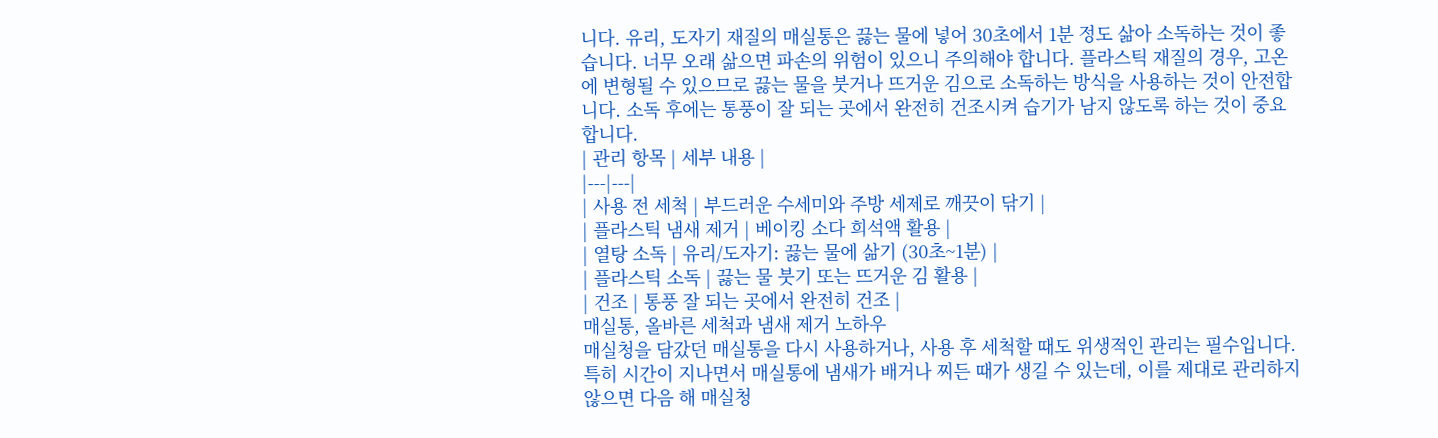니다. 유리, 도자기 재질의 매실통은 끓는 물에 넣어 30초에서 1분 정도 삶아 소독하는 것이 좋습니다. 너무 오래 삶으면 파손의 위험이 있으니 주의해야 합니다. 플라스틱 재질의 경우, 고온에 변형될 수 있으므로 끓는 물을 붓거나 뜨거운 김으로 소독하는 방식을 사용하는 것이 안전합니다. 소독 후에는 통풍이 잘 되는 곳에서 완전히 건조시켜 습기가 남지 않도록 하는 것이 중요합니다.
| 관리 항목 | 세부 내용 |
|---|---|
| 사용 전 세척 | 부드러운 수세미와 주방 세제로 깨끗이 닦기 |
| 플라스틱 냄새 제거 | 베이킹 소다 희석액 활용 |
| 열탕 소독 | 유리/도자기: 끓는 물에 삶기 (30초~1분) |
| 플라스틱 소독 | 끓는 물 붓기 또는 뜨거운 김 활용 |
| 건조 | 통풍 잘 되는 곳에서 완전히 건조 |
매실통, 올바른 세척과 냄새 제거 노하우
매실청을 담갔던 매실통을 다시 사용하거나, 사용 후 세척할 때도 위생적인 관리는 필수입니다. 특히 시간이 지나면서 매실통에 냄새가 배거나 찌든 때가 생길 수 있는데, 이를 제대로 관리하지 않으면 다음 해 매실청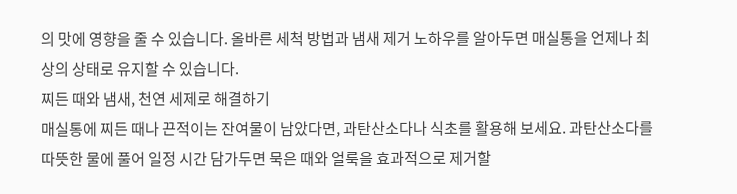의 맛에 영향을 줄 수 있습니다. 올바른 세척 방법과 냄새 제거 노하우를 알아두면 매실통을 언제나 최상의 상태로 유지할 수 있습니다.
찌든 때와 냄새, 천연 세제로 해결하기
매실통에 찌든 때나 끈적이는 잔여물이 남았다면, 과탄산소다나 식초를 활용해 보세요. 과탄산소다를 따뜻한 물에 풀어 일정 시간 담가두면 묵은 때와 얼룩을 효과적으로 제거할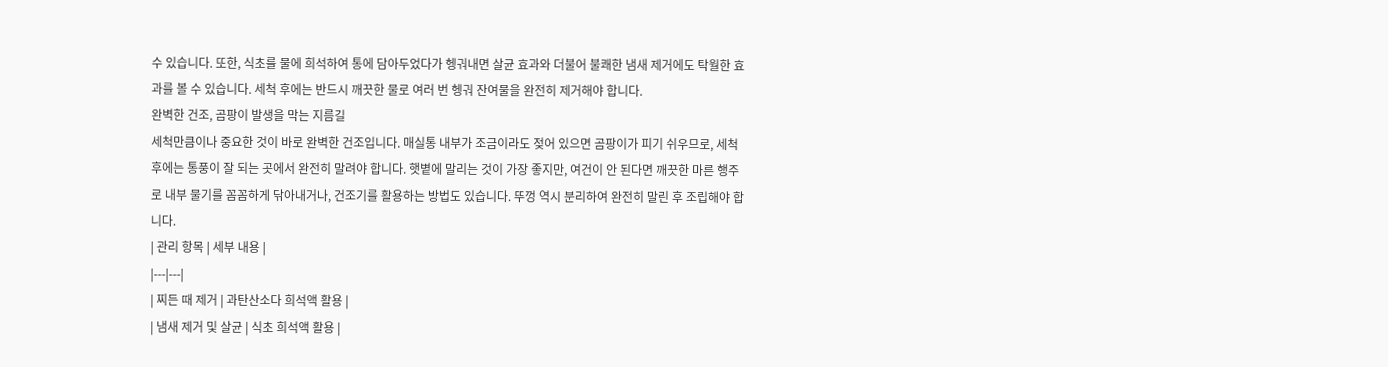수 있습니다. 또한, 식초를 물에 희석하여 통에 담아두었다가 헹궈내면 살균 효과와 더불어 불쾌한 냄새 제거에도 탁월한 효과를 볼 수 있습니다. 세척 후에는 반드시 깨끗한 물로 여러 번 헹궈 잔여물을 완전히 제거해야 합니다.
완벽한 건조, 곰팡이 발생을 막는 지름길
세척만큼이나 중요한 것이 바로 완벽한 건조입니다. 매실통 내부가 조금이라도 젖어 있으면 곰팡이가 피기 쉬우므로, 세척 후에는 통풍이 잘 되는 곳에서 완전히 말려야 합니다. 햇볕에 말리는 것이 가장 좋지만, 여건이 안 된다면 깨끗한 마른 행주로 내부 물기를 꼼꼼하게 닦아내거나, 건조기를 활용하는 방법도 있습니다. 뚜껑 역시 분리하여 완전히 말린 후 조립해야 합니다.
| 관리 항목 | 세부 내용 |
|---|---|
| 찌든 때 제거 | 과탄산소다 희석액 활용 |
| 냄새 제거 및 살균 | 식초 희석액 활용 |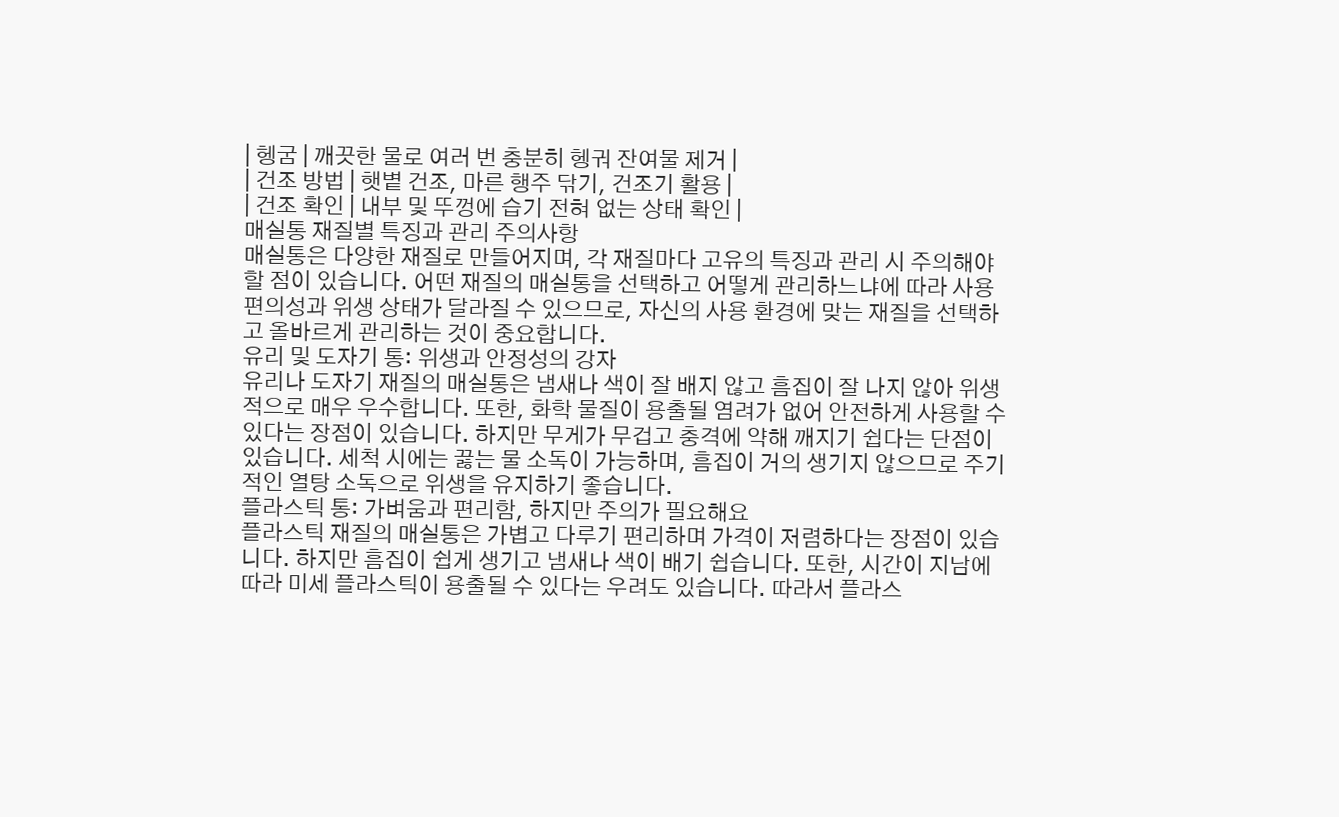| 헹굼 | 깨끗한 물로 여러 번 충분히 헹궈 잔여물 제거 |
| 건조 방법 | 햇볕 건조, 마른 행주 닦기, 건조기 활용 |
| 건조 확인 | 내부 및 뚜껑에 습기 전혀 없는 상태 확인 |
매실통 재질별 특징과 관리 주의사항
매실통은 다양한 재질로 만들어지며, 각 재질마다 고유의 특징과 관리 시 주의해야 할 점이 있습니다. 어떤 재질의 매실통을 선택하고 어떻게 관리하느냐에 따라 사용 편의성과 위생 상태가 달라질 수 있으므로, 자신의 사용 환경에 맞는 재질을 선택하고 올바르게 관리하는 것이 중요합니다.
유리 및 도자기 통: 위생과 안정성의 강자
유리나 도자기 재질의 매실통은 냄새나 색이 잘 배지 않고 흠집이 잘 나지 않아 위생적으로 매우 우수합니다. 또한, 화학 물질이 용출될 염려가 없어 안전하게 사용할 수 있다는 장점이 있습니다. 하지만 무게가 무겁고 충격에 약해 깨지기 쉽다는 단점이 있습니다. 세척 시에는 끓는 물 소독이 가능하며, 흠집이 거의 생기지 않으므로 주기적인 열탕 소독으로 위생을 유지하기 좋습니다.
플라스틱 통: 가벼움과 편리함, 하지만 주의가 필요해요
플라스틱 재질의 매실통은 가볍고 다루기 편리하며 가격이 저렴하다는 장점이 있습니다. 하지만 흠집이 쉽게 생기고 냄새나 색이 배기 쉽습니다. 또한, 시간이 지남에 따라 미세 플라스틱이 용출될 수 있다는 우려도 있습니다. 따라서 플라스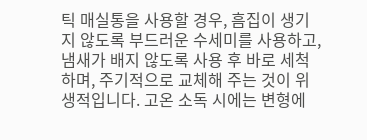틱 매실통을 사용할 경우, 흠집이 생기지 않도록 부드러운 수세미를 사용하고, 냄새가 배지 않도록 사용 후 바로 세척하며, 주기적으로 교체해 주는 것이 위생적입니다. 고온 소독 시에는 변형에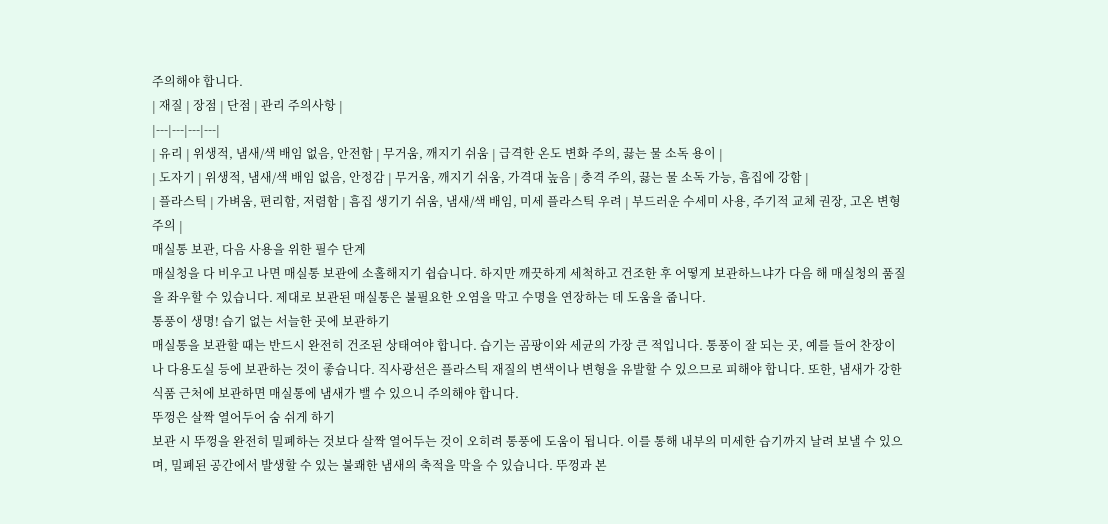주의해야 합니다.
| 재질 | 장점 | 단점 | 관리 주의사항 |
|---|---|---|---|
| 유리 | 위생적, 냄새/색 배임 없음, 안전함 | 무거움, 깨지기 쉬움 | 급격한 온도 변화 주의, 끓는 물 소독 용이 |
| 도자기 | 위생적, 냄새/색 배임 없음, 안정감 | 무거움, 깨지기 쉬움, 가격대 높음 | 충격 주의, 끓는 물 소독 가능, 흠집에 강함 |
| 플라스틱 | 가벼움, 편리함, 저렴함 | 흠집 생기기 쉬움, 냄새/색 배임, 미세 플라스틱 우려 | 부드러운 수세미 사용, 주기적 교체 권장, 고온 변형 주의 |
매실통 보관, 다음 사용을 위한 필수 단계
매실청을 다 비우고 나면 매실통 보관에 소홀해지기 쉽습니다. 하지만 깨끗하게 세척하고 건조한 후 어떻게 보관하느냐가 다음 해 매실청의 품질을 좌우할 수 있습니다. 제대로 보관된 매실통은 불필요한 오염을 막고 수명을 연장하는 데 도움을 줍니다.
통풍이 생명! 습기 없는 서늘한 곳에 보관하기
매실통을 보관할 때는 반드시 완전히 건조된 상태여야 합니다. 습기는 곰팡이와 세균의 가장 큰 적입니다. 통풍이 잘 되는 곳, 예를 들어 찬장이나 다용도실 등에 보관하는 것이 좋습니다. 직사광선은 플라스틱 재질의 변색이나 변형을 유발할 수 있으므로 피해야 합니다. 또한, 냄새가 강한 식품 근처에 보관하면 매실통에 냄새가 밸 수 있으니 주의해야 합니다.
뚜껑은 살짝 열어두어 숨 쉬게 하기
보관 시 뚜껑을 완전히 밀폐하는 것보다 살짝 열어두는 것이 오히려 통풍에 도움이 됩니다. 이를 통해 내부의 미세한 습기까지 날려 보낼 수 있으며, 밀폐된 공간에서 발생할 수 있는 불쾌한 냄새의 축적을 막을 수 있습니다. 뚜껑과 본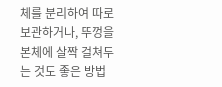체를 분리하여 따로 보관하거나, 뚜껑을 본체에 살짝 걸쳐두는 것도 좋은 방법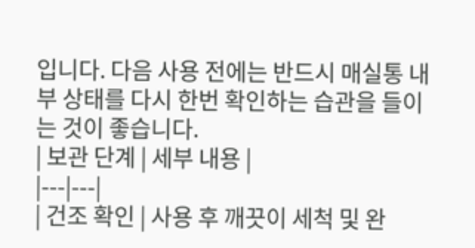입니다. 다음 사용 전에는 반드시 매실통 내부 상태를 다시 한번 확인하는 습관을 들이는 것이 좋습니다.
| 보관 단계 | 세부 내용 |
|---|---|
| 건조 확인 | 사용 후 깨끗이 세척 및 완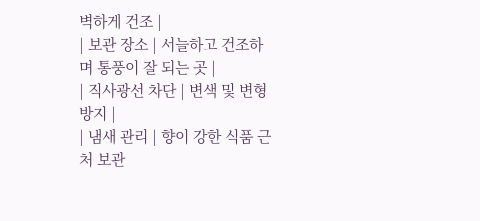벽하게 건조 |
| 보관 장소 | 서늘하고 건조하며 통풍이 잘 되는 곳 |
| 직사광선 차단 | 변색 및 변형 방지 |
| 냄새 관리 | 향이 강한 식품 근처 보관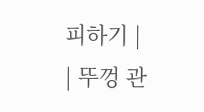피하기 |
| 뚜껑 관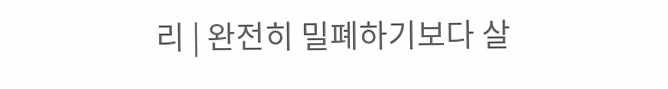리 | 완전히 밀폐하기보다 살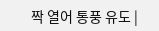짝 열어 통풍 유도 |